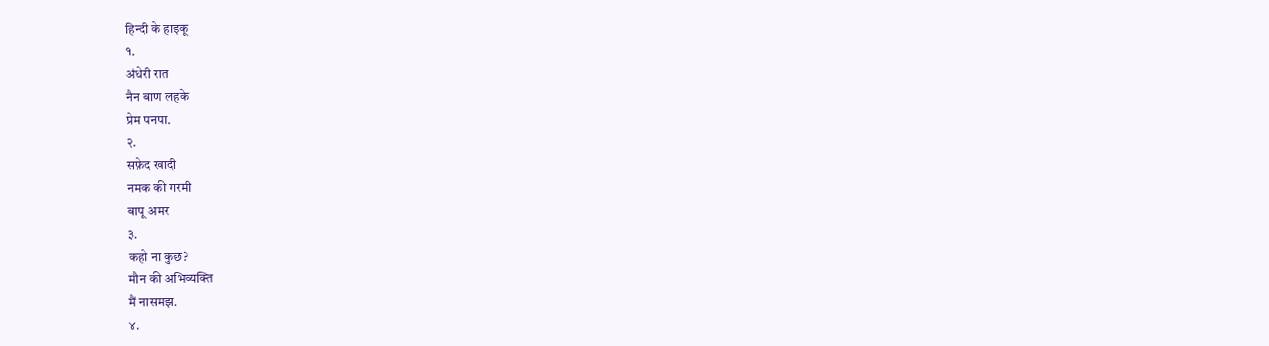हिन्दी के हाइकू
१.
अंधेरी रात
नैन बाण लहके
प्रेम पनपा.
२.
सफ़ेद खादी
नमक की गरमी
बापू अमर
३.
कहो ना कुछ?
मौन की अभिव्यक्ति
मैं नासमझ.
४.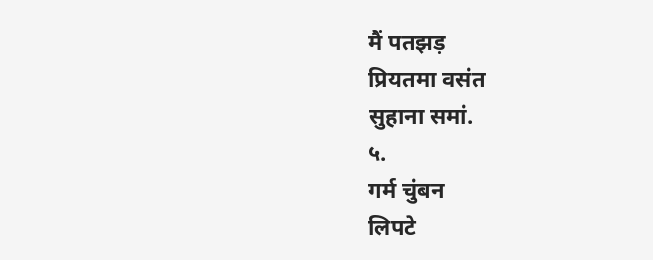मैं पतझड़
प्रियतमा वसंत
सुहाना समां.
५.
गर्म चुंबन
लिपटे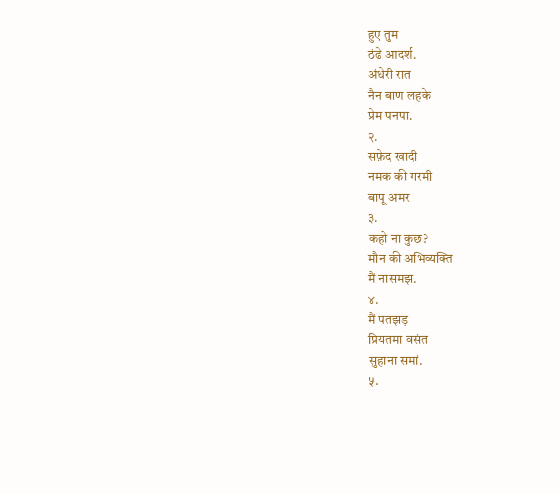हुए तुम
ठंढे आदर्श.
अंधेरी रात
नैन बाण लहके
प्रेम पनपा.
२.
सफ़ेद खादी
नमक की गरमी
बापू अमर
३.
कहो ना कुछ?
मौन की अभिव्यक्ति
मैं नासमझ.
४.
मैं पतझड़
प्रियतमा वसंत
सुहाना समां.
५.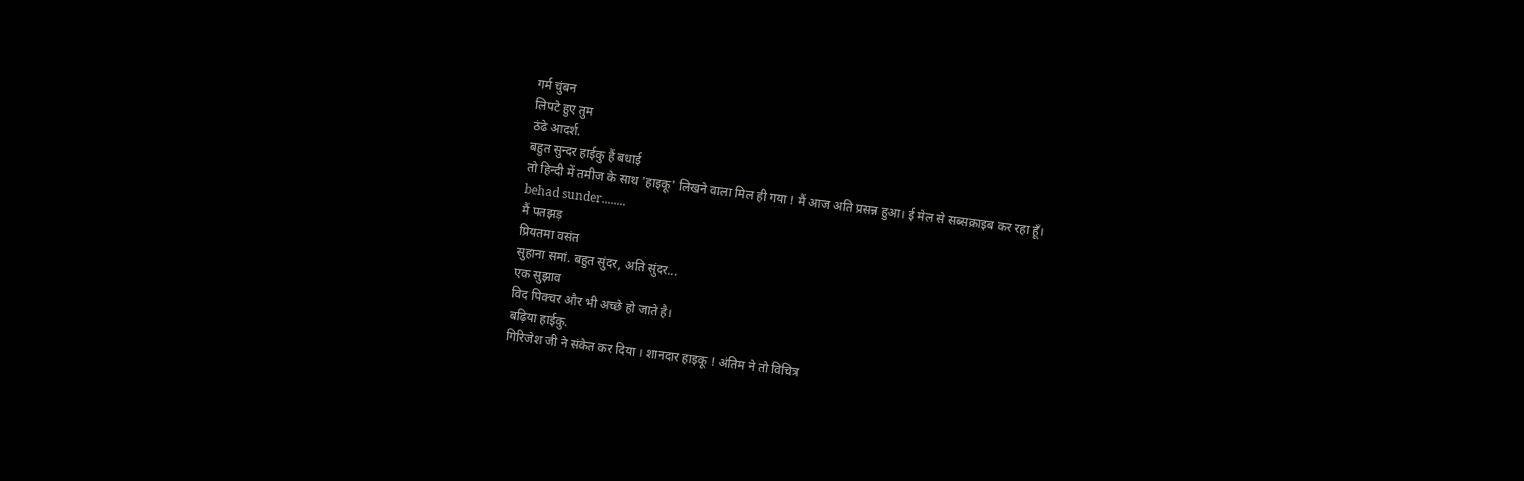गर्म चुंबन
लिपटे हुए तुम
ठंढे आदर्श.
बहुत सुन्दर हाईकु हैं बधाई
तो हिन्दी में तमीज के साथ 'हाइकू' लिखने वाला मिल ही गया ! मैं आज अति प्रसन्न हुआ। ई मेल से सब्सक्राइब कर रहा हूँ।
behad sunder........
मैं पतझड़
प्रियतमा वसंत
सुहाना समां. बहुत सुंदर, अति सुंदर...
एक सुझाव
विद पिक्चर और भी अच्छे हो जाते है।
बढ़िया हाईकु.
गिरिजेश जी ने संकेत कर दिया । शानदार हाइकू ! अंतिम ने तो विचित्र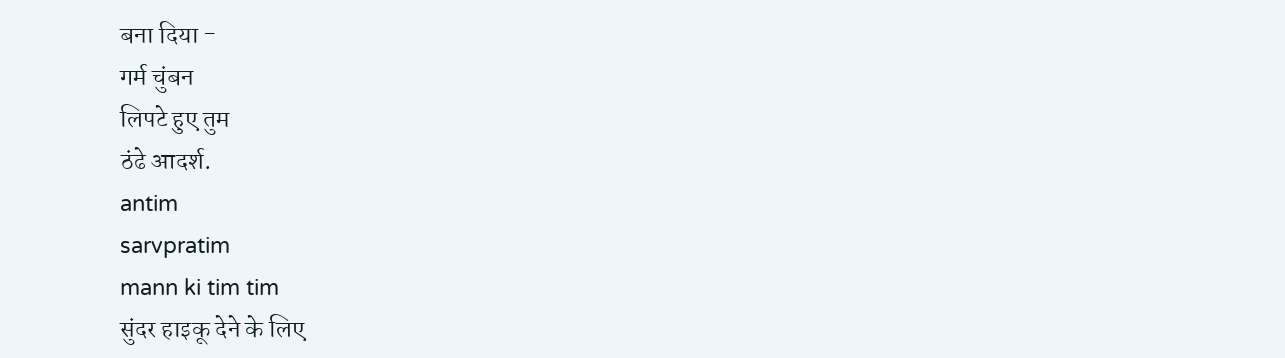बना दिया -
गर्म चुंबन
लिपटे हुए तुम
ठंढे आदर्श.
antim
sarvpratim
mann ki tim tim
सुंदर हाइकू देने के लिए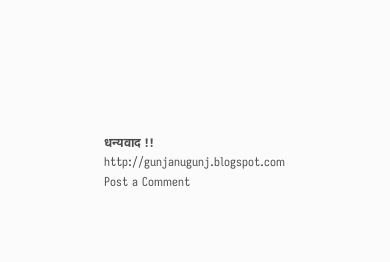धन्यवाद !!
http://gunjanugunj.blogspot.com
Post a Comment